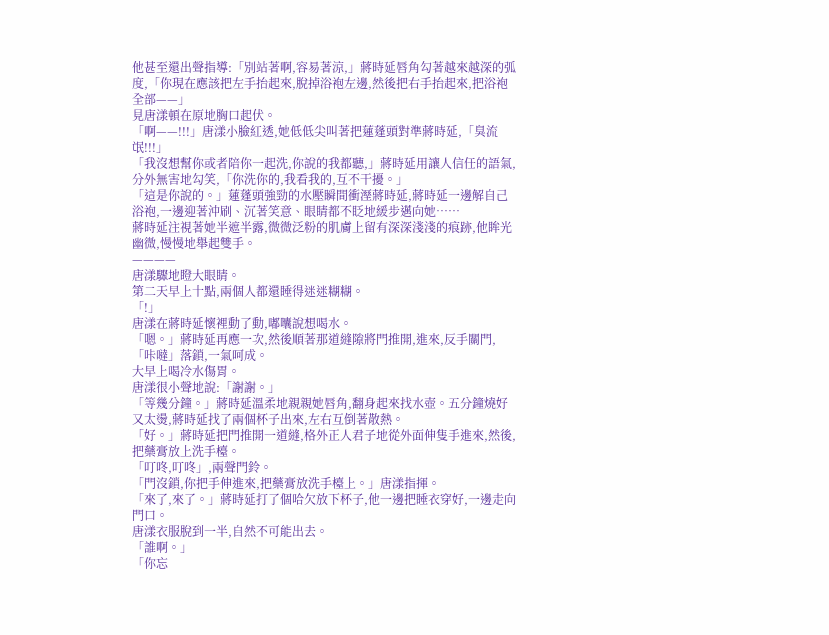他甚至還出聲指導:「別站著啊,容易著涼,」蔣時延唇角勾著越來越深的弧度,「你現在應該把左手抬起來,脫掉浴袍左邊,然後把右手抬起來,把浴袍全部——」
見唐漾頓在原地胸口起伏。
「啊——!!!」唐漾小臉紅透,她低低尖叫著把蓮蓬頭對準蔣時延,「臭流氓!!!」
「我沒想幫你或者陪你一起洗,你說的我都聽,」蔣時延用讓人信任的語氣,分外無害地勾笑,「你洗你的,我看我的,互不干擾。」
「這是你說的。」蓮蓬頭強勁的水壓瞬間衝溼蔣時延,蔣時延一邊解自己浴袍,一邊迎著沖刷、沉著笑意、眼睛都不眨地緩步邁向她……
蔣時延注視著她半遮半露,微微泛粉的肌膚上留有深深淺淺的痕跡,他眸光幽微,慢慢地舉起雙手。
————
唐漾驟地瞪大眼睛。
第二天早上十點,兩個人都還睡得迷迷糊糊。
「!」
唐漾在蔣時延懷裡動了動,嘟囔說想喝水。
「嗯。」蔣時延再應一次,然後順著那道縫隙將門推開,進來,反手關門,「咔噠」落鎖,一氣呵成。
大早上喝冷水傷胃。
唐漾很小聲地說:「謝謝。」
「等幾分鐘。」蔣時延溫柔地親親她唇角,翻身起來找水壺。五分鐘燒好又太燙,蔣時延找了兩個杯子出來,左右互倒著散熱。
「好。」蔣時延把門推開一道縫,格外正人君子地從外面伸隻手進來,然後,把藥膏放上洗手檯。
「叮咚,叮咚」,兩聲門鈴。
「門沒鎖,你把手伸進來,把藥膏放洗手檯上。」唐漾指揮。
「來了,來了。」蔣時延打了個哈欠放下杯子,他一邊把睡衣穿好,一邊走向門口。
唐漾衣服脫到一半,自然不可能出去。
「誰啊。」
「你忘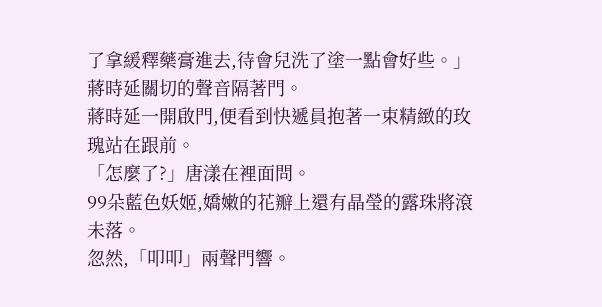了拿緩釋藥膏進去,待會兒洗了塗一點會好些。」蔣時延關切的聲音隔著門。
蔣時延一開啟門,便看到快遞員抱著一束精緻的玫瑰站在跟前。
「怎麼了?」唐漾在裡面問。
99朵藍色妖姬,嬌嫩的花瓣上還有晶瑩的露珠將滾未落。
忽然,「叩叩」兩聲門響。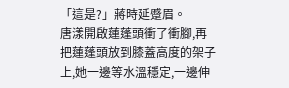「這是?」蔣時延蹙眉。
唐漾開啟蓮蓬頭衝了衝腳,再把蓮蓬頭放到膝蓋高度的架子上,她一邊等水溫穩定,一邊伸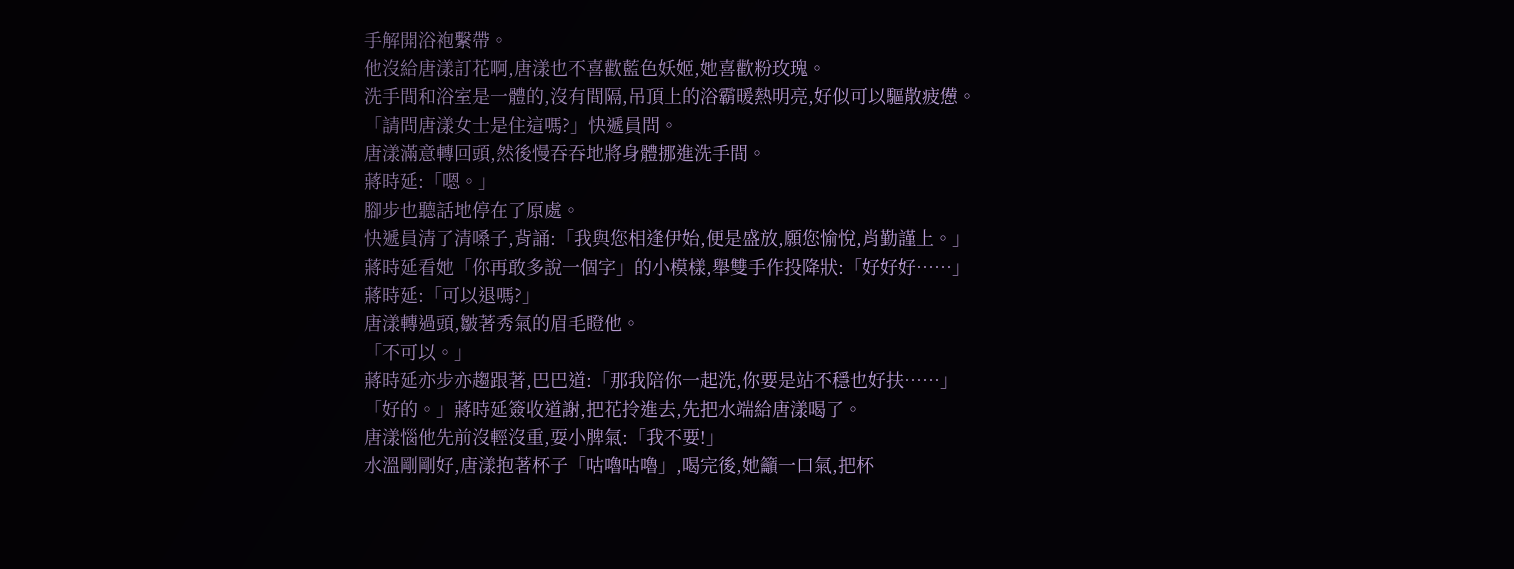手解開浴袍繫帶。
他沒給唐漾訂花啊,唐漾也不喜歡藍色妖姬,她喜歡粉玫瑰。
洗手間和浴室是一體的,沒有間隔,吊頂上的浴霸暖熱明亮,好似可以驅散疲憊。
「請問唐漾女士是住這嗎?」快遞員問。
唐漾滿意轉回頭,然後慢吞吞地將身體挪進洗手間。
蔣時延:「嗯。」
腳步也聽話地停在了原處。
快遞員清了清嗓子,背誦:「我與您相逢伊始,便是盛放,願您愉悅,肖勤謹上。」
蔣時延看她「你再敢多說一個字」的小模樣,舉雙手作投降狀:「好好好……」
蔣時延:「可以退嗎?」
唐漾轉過頭,皺著秀氣的眉毛瞪他。
「不可以。」
蔣時延亦步亦趨跟著,巴巴道:「那我陪你一起洗,你要是站不穩也好扶……」
「好的。」蔣時延簽收道謝,把花拎進去,先把水端給唐漾喝了。
唐漾惱他先前沒輕沒重,耍小脾氣:「我不要!」
水溫剛剛好,唐漾抱著杯子「咕嚕咕嚕」,喝完後,她籲一口氣,把杯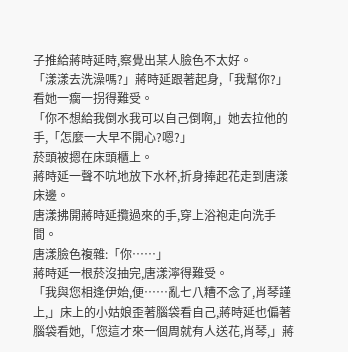子推給蔣時延時,察覺出某人臉色不太好。
「漾漾去洗澡嗎?」蔣時延跟著起身,「我幫你?」看她一瘸一拐得難受。
「你不想給我倒水我可以自己倒啊,」她去拉他的手,「怎麼一大早不開心?嗯?」
菸頭被摁在床頭櫃上。
蔣時延一聲不吭地放下水杯,折身捧起花走到唐漾床邊。
唐漾拂開蔣時延攬過來的手,穿上浴袍走向洗手間。
唐漾臉色複雜:「你……」
蔣時延一根菸沒抽完,唐漾濘得難受。
「我與您相逢伊始,便……亂七八糟不念了,肖琴謹上,」床上的小姑娘歪著腦袋看自己,蔣時延也偏著腦袋看她,「您這才來一個周就有人送花,肖琴,」蔣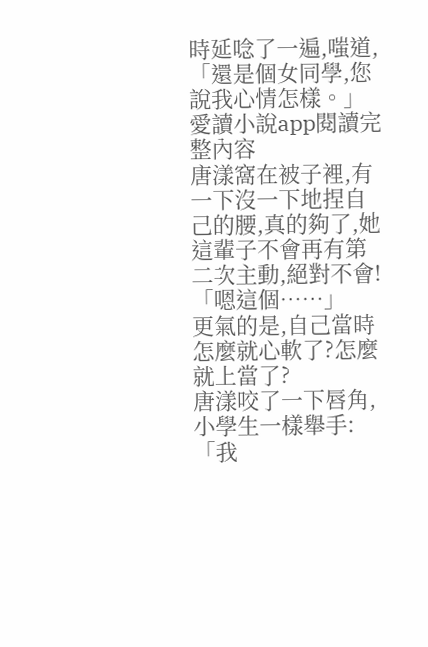時延唸了一遍,嗤道,「還是個女同學,您說我心情怎樣。」愛讀小說app閱讀完整內容
唐漾窩在被子裡,有一下沒一下地捏自己的腰,真的夠了,她這輩子不會再有第二次主動,絕對不會!
「嗯這個……」
更氣的是,自己當時怎麼就心軟了?怎麼就上當了?
唐漾咬了一下唇角,小學生一樣舉手:「我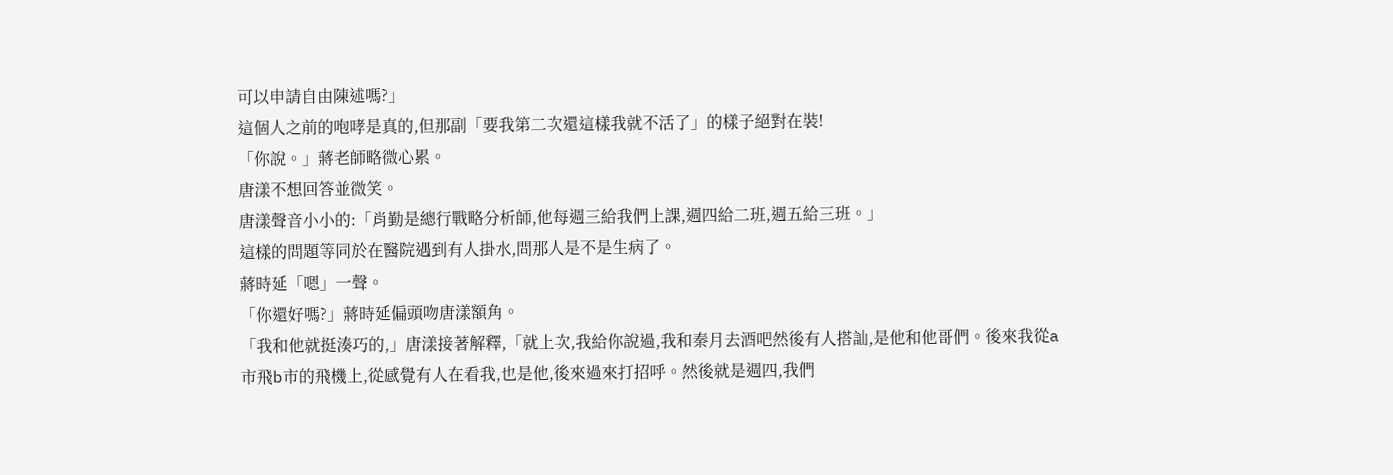可以申請自由陳述嗎?」
這個人之前的咆哮是真的,但那副「要我第二次還這樣我就不活了」的樣子絕對在裝!
「你說。」蔣老師略微心累。
唐漾不想回答並微笑。
唐漾聲音小小的:「肖勤是總行戰略分析師,他每週三給我們上課,週四給二班,週五給三班。」
這樣的問題等同於在醫院遇到有人掛水,問那人是不是生病了。
蔣時延「嗯」一聲。
「你還好嗎?」蔣時延偏頭吻唐漾額角。
「我和他就挺湊巧的,」唐漾接著解釋,「就上次,我給你說過,我和秦月去酒吧然後有人搭訕,是他和他哥們。後來我從a市飛b市的飛機上,從感覺有人在看我,也是他,後來過來打招呼。然後就是週四,我們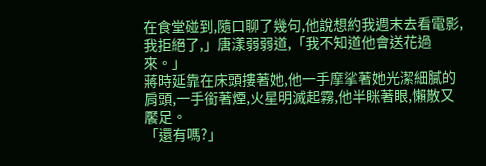在食堂碰到,隨口聊了幾句,他說想約我週末去看電影,我拒絕了,」唐漾弱弱道,「我不知道他會送花過來。」
蔣時延靠在床頭摟著她,他一手摩挲著她光潔細膩的肩頭,一手銜著煙,火星明滅起霧,他半眯著眼,懶散又饜足。
「還有嗎?」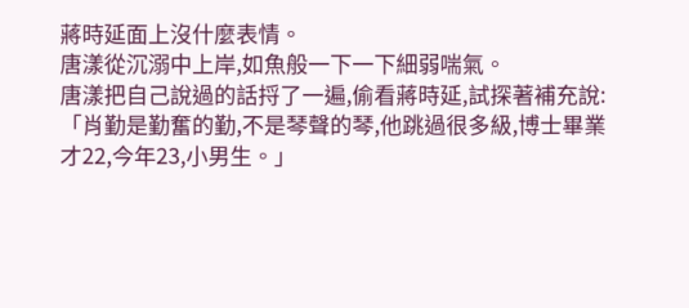蔣時延面上沒什麼表情。
唐漾從沉溺中上岸,如魚般一下一下細弱喘氣。
唐漾把自己說過的話捋了一遍,偷看蔣時延,試探著補充說:「肖勤是勤奮的勤,不是琴聲的琴,他跳過很多級,博士畢業才22,今年23,小男生。」